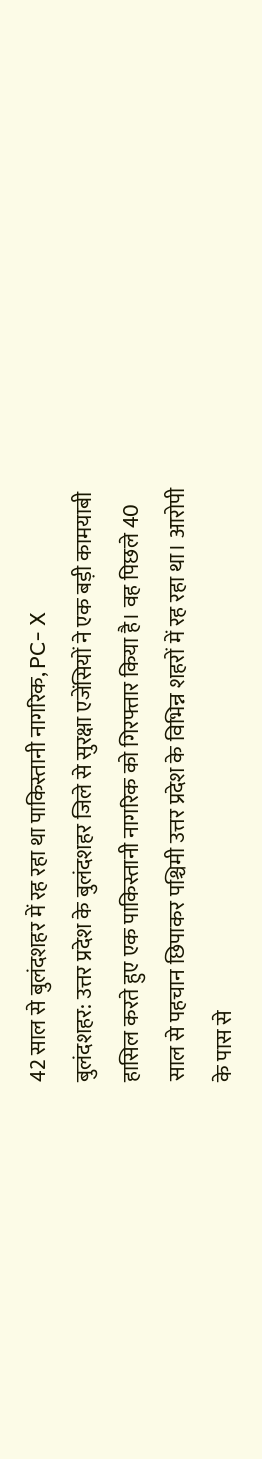42 साल से बुलंदशहर में रह रहा था पाकिस्तानी नागरिक, PC- X
बुलंदशहर: उत्तर प्रदेश के बुलंदशहर जिले से सुरक्षा एजेंसियों ने एक बड़ी कामयाबी हासिल करते हुए एक पाकिस्तानी नागरिक को गिरफ्तार किया है। वह पिछले 40 साल से पहचान छिपाकर पश्चिमी उत्तर प्रदेश के विभिन्न शहरों में रह रहा था। आरोपी के पास से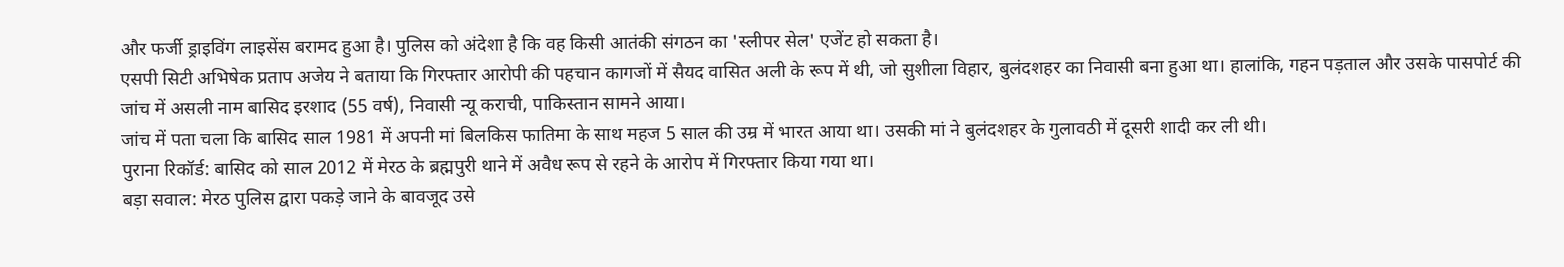और फर्जी ड्राइविंग लाइसेंस बरामद हुआ है। पुलिस को अंदेशा है कि वह किसी आतंकी संगठन का 'स्लीपर सेल' एजेंट हो सकता है।
एसपी सिटी अभिषेक प्रताप अजेय ने बताया कि गिरफ्तार आरोपी की पहचान कागजों में सैयद वासित अली के रूप में थी, जो सुशीला विहार, बुलंदशहर का निवासी बना हुआ था। हालांकि, गहन पड़ताल और उसके पासपोर्ट की जांच में असली नाम बासिद इरशाद (55 वर्ष), निवासी न्यू कराची, पाकिस्तान सामने आया।
जांच में पता चला कि बासिद साल 1981 में अपनी मां बिलकिस फातिमा के साथ महज 5 साल की उम्र में भारत आया था। उसकी मां ने बुलंदशहर के गुलावठी में दूसरी शादी कर ली थी।
पुराना रिकॉर्ड: बासिद को साल 2012 में मेरठ के ब्रह्मपुरी थाने में अवैध रूप से रहने के आरोप में गिरफ्तार किया गया था।
बड़ा सवाल: मेरठ पुलिस द्वारा पकड़े जाने के बावजूद उसे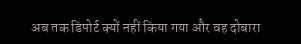अब तक डिपोर्ट क्यों नहीं किया गया और वह दोबारा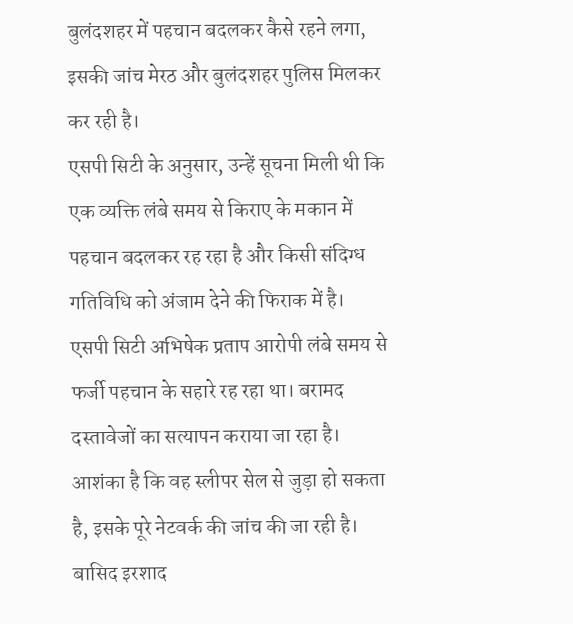बुलंदशहर में पहचान बदलकर कैसे रहने लगा, इसकी जांच मेरठ और बुलंदशहर पुलिस मिलकर कर रही है।
एसपी सिटी के अनुसार, उन्हें सूचना मिली थी कि एक व्यक्ति लंबे समय से किराए के मकान में पहचान बदलकर रह रहा है और किसी संदिग्ध गतिविधि को अंजाम देने की फिराक में है।
एसपी सिटी अभिषेक प्रताप आरोपी लंबे समय से फर्जी पहचान के सहारे रह रहा था। बरामद दस्तावेजों का सत्यापन कराया जा रहा है। आशंका है कि वह स्लीपर सेल से जुड़ा हो सकता है, इसके पूरे नेटवर्क की जांच की जा रही है।
बासिद इरशाद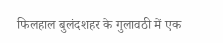फिलहाल बुलंदशहर के गुलावठी में एक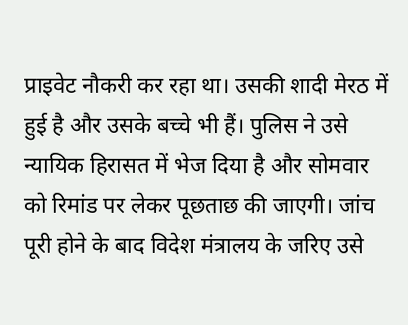प्राइवेट नौकरी कर रहा था। उसकी शादी मेरठ में हुई है और उसके बच्चे भी हैं। पुलिस ने उसे न्यायिक हिरासत में भेज दिया है और सोमवार को रिमांड पर लेकर पूछताछ की जाएगी। जांच पूरी होने के बाद विदेश मंत्रालय के जरिए उसे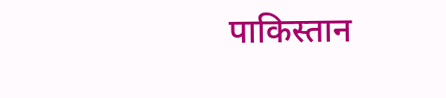पाकिस्तान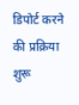डिपोर्ट करने की प्रक्रिया शुरू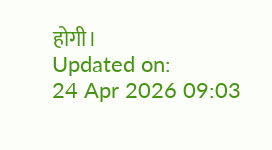होगी।
Updated on:
24 Apr 2026 09:03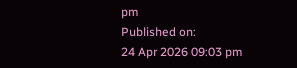pm
Published on:
24 Apr 2026 09:03 pm